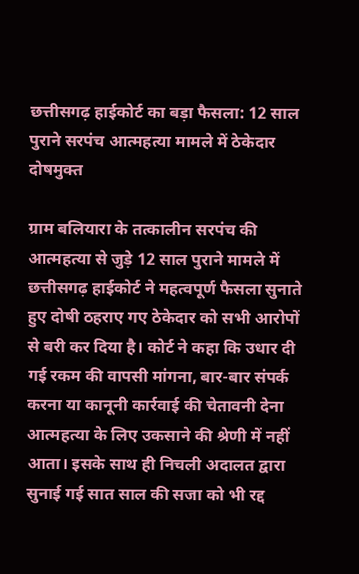छत्तीसगढ़ हाईकोर्ट का बड़ा फैसला: 12 साल पुराने सरपंच आत्महत्या मामले में ठेकेदार दोषमुक्त

ग्राम बलियारा के तत्कालीन सरपंच की आत्महत्या से जुड़े 12 साल पुराने मामले में छत्तीसगढ़ हाईकोर्ट ने महत्वपूर्ण फैसला सुनाते हुए दोषी ठहराए गए ठेकेदार को सभी आरोपों से बरी कर दिया है। कोर्ट ने कहा कि उधार दी गई रकम की वापसी मांगना, बार-बार संपर्क करना या कानूनी कार्रवाई की चेतावनी देना आत्महत्या के लिए उकसाने की श्रेणी में नहीं आता। इसके साथ ही निचली अदालत द्वारा सुनाई गई सात साल की सजा को भी रद्द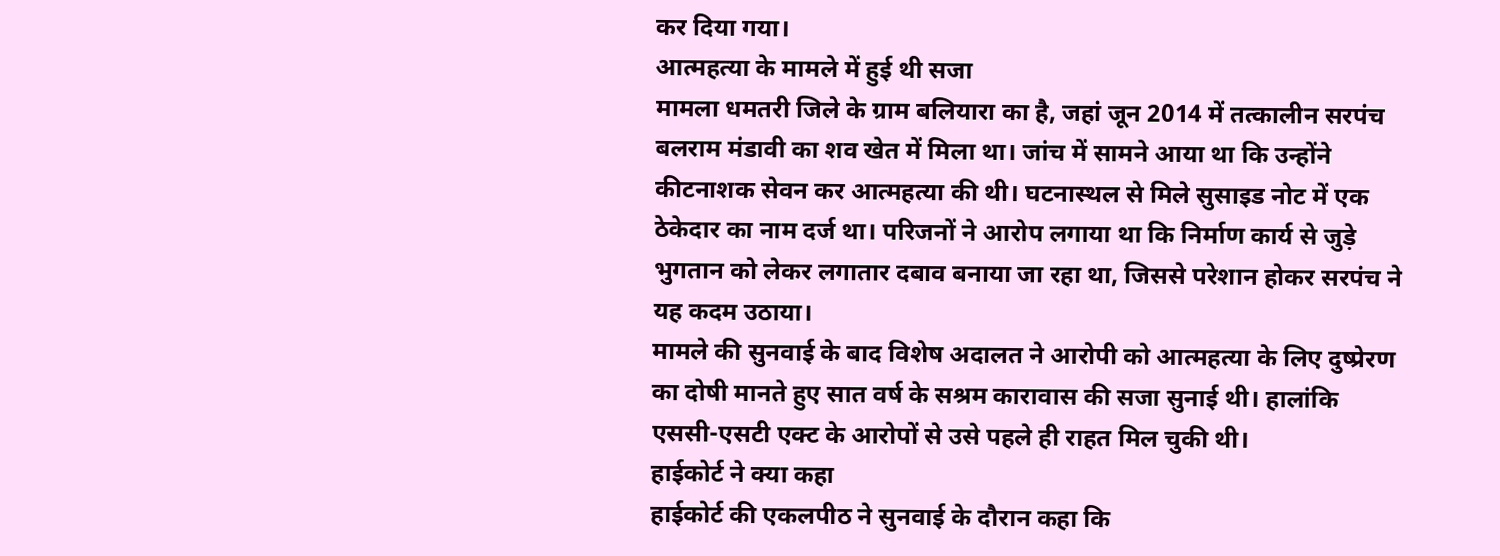कर दिया गया।
आत्महत्या के मामले में हुई थी सजा
मामला धमतरी जिले के ग्राम बलियारा का है, जहां जून 2014 में तत्कालीन सरपंच बलराम मंडावी का शव खेत में मिला था। जांच में सामने आया था कि उन्होंने कीटनाशक सेवन कर आत्महत्या की थी। घटनास्थल से मिले सुसाइड नोट में एक ठेकेदार का नाम दर्ज था। परिजनों ने आरोप लगाया था कि निर्माण कार्य से जुड़े भुगतान को लेकर लगातार दबाव बनाया जा रहा था, जिससे परेशान होकर सरपंच ने यह कदम उठाया।
मामले की सुनवाई के बाद विशेष अदालत ने आरोपी को आत्महत्या के लिए दुष्प्रेरण का दोषी मानते हुए सात वर्ष के सश्रम कारावास की सजा सुनाई थी। हालांकि एससी-एसटी एक्ट के आरोपों से उसे पहले ही राहत मिल चुकी थी।
हाईकोर्ट ने क्या कहा
हाईकोर्ट की एकलपीठ ने सुनवाई के दौरान कहा कि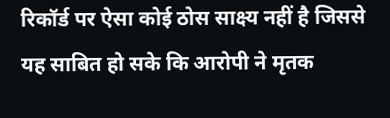रिकॉर्ड पर ऐसा कोई ठोस साक्ष्य नहीं है जिससे यह साबित हो सके कि आरोपी ने मृतक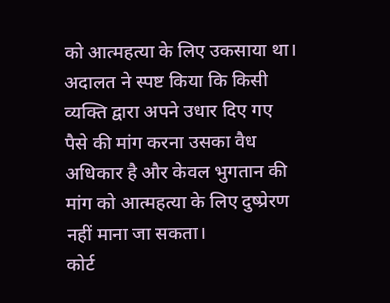को आत्महत्या के लिए उकसाया था। अदालत ने स्पष्ट किया कि किसी व्यक्ति द्वारा अपने उधार दिए गए पैसे की मांग करना उसका वैध अधिकार है और केवल भुगतान की मांग को आत्महत्या के लिए दुष्प्रेरण नहीं माना जा सकता।
कोर्ट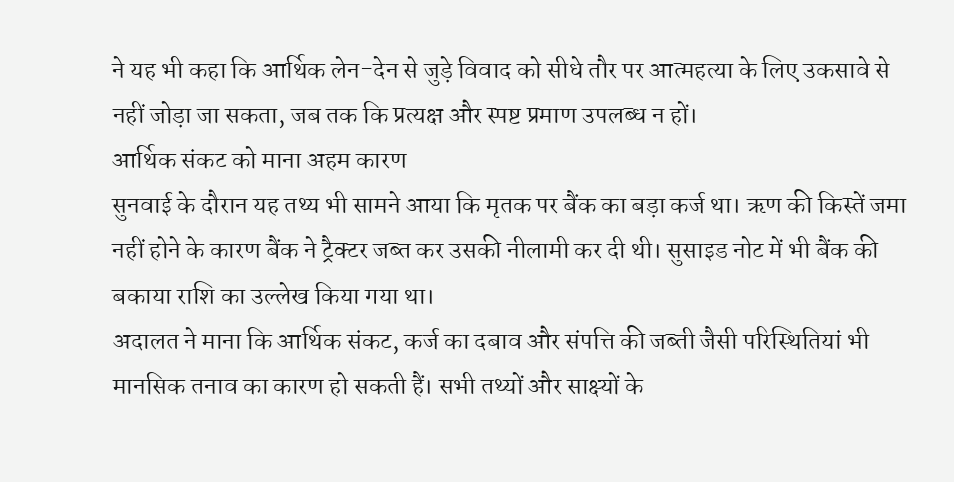ने यह भी कहा कि आर्थिक लेन-देन से जुड़े विवाद को सीधे तौर पर आत्महत्या के लिए उकसावे से नहीं जोड़ा जा सकता, जब तक कि प्रत्यक्ष और स्पष्ट प्रमाण उपलब्ध न हों।
आर्थिक संकट को माना अहम कारण
सुनवाई के दौरान यह तथ्य भी सामने आया कि मृतक पर बैंक का बड़ा कर्ज था। ऋण की किस्तें जमा नहीं होने के कारण बैंक ने ट्रैक्टर जब्त कर उसकी नीलामी कर दी थी। सुसाइड नोट में भी बैंक की बकाया राशि का उल्लेख किया गया था।
अदालत ने माना कि आर्थिक संकट, कर्ज का दबाव और संपत्ति की जब्ती जैसी परिस्थितियां भी मानसिक तनाव का कारण हो सकती हैं। सभी तथ्यों और साक्ष्यों के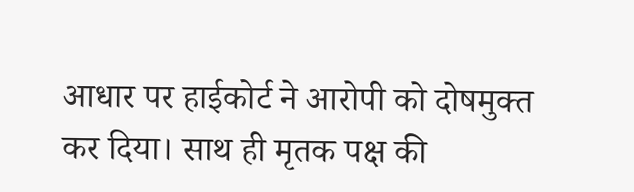आधार पर हाईकोर्ट ने आरोपी को दोषमुक्त कर दिया। साथ ही मृतक पक्ष की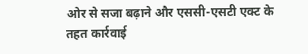ओर से सजा बढ़ाने और एससी-एसटी एक्ट के तहत कार्रवाई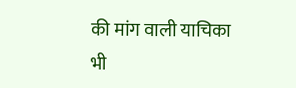की मांग वाली याचिका भी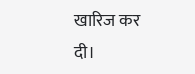खारिज कर दी।